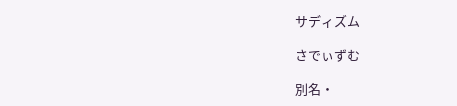サディズム

さでぃずむ

別名・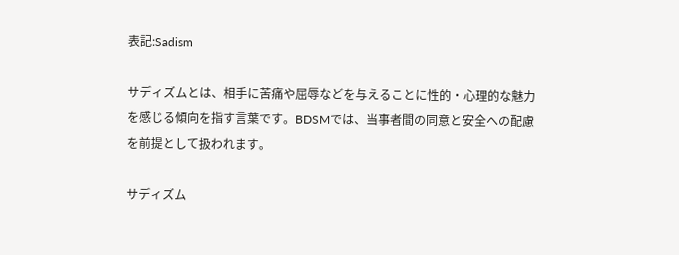表記:Sadism

サディズムとは、相手に苦痛や屈辱などを与えることに性的・心理的な魅力を感じる傾向を指す言葉です。BDSMでは、当事者間の同意と安全への配慮を前提として扱われます。

サディズム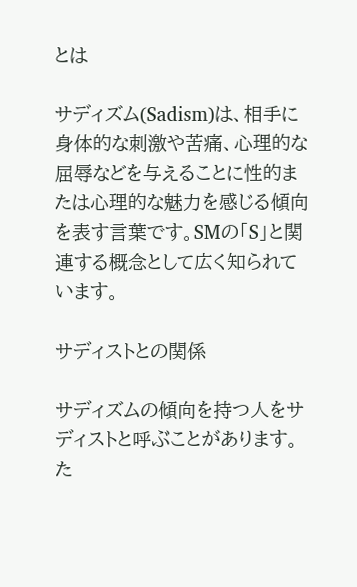とは

サディズム(Sadism)は、相手に身体的な刺激や苦痛、心理的な屈辱などを与えることに性的または心理的な魅力を感じる傾向を表す言葉です。SMの「S」と関連する概念として広く知られています。

サディストとの関係

サディズムの傾向を持つ人をサディストと呼ぶことがあります。た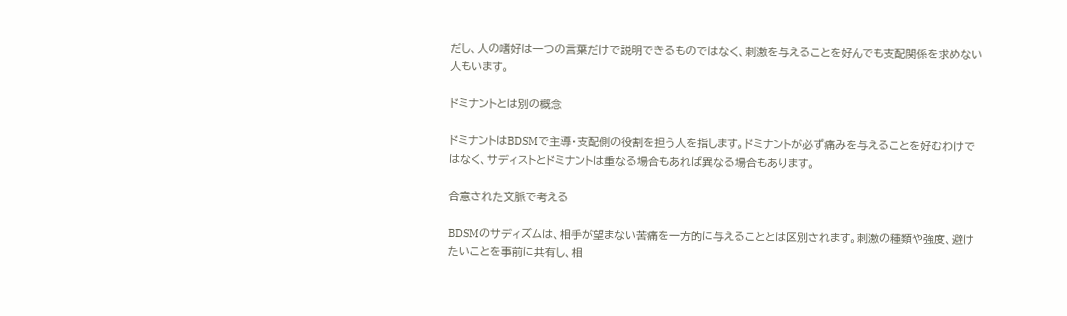だし、人の嗜好は一つの言葉だけで説明できるものではなく、刺激を与えることを好んでも支配関係を求めない人もいます。

ドミナントとは別の概念

ドミナントはBDSMで主導・支配側の役割を担う人を指します。ドミナントが必ず痛みを与えることを好むわけではなく、サディストとドミナントは重なる場合もあれば異なる場合もあります。

合意された文脈で考える

BDSMのサディズムは、相手が望まない苦痛を一方的に与えることとは区別されます。刺激の種類や強度、避けたいことを事前に共有し、相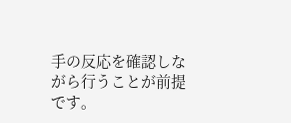手の反応を確認しながら行うことが前提です。